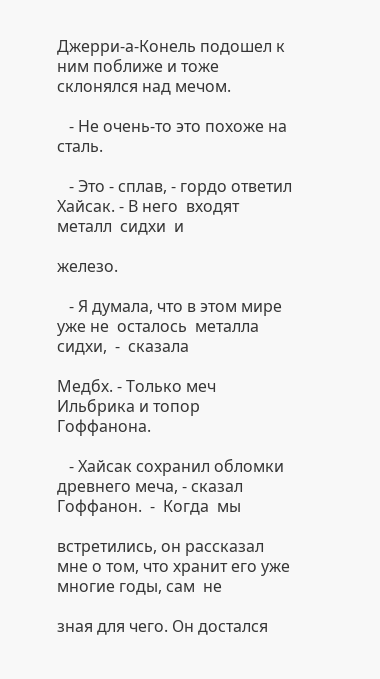Джерри-а-Конель подошел к ним поближе и тоже склонялся над мечом.

   - Не очень-то это похоже на сталь.

   - Это - сплав, - гордо ответил Хайсак. - В него  входят  металл  сидхи  и

железо.

   - Я думала, что в этом мире уже не  осталось  металла  сидхи,  -  сказала

Медбх. - Только меч Ильбрика и топор Гоффанона.

   - Хайсак сохранил обломки древнего меча, - сказал Гоффанон.  -  Когда  мы

встретились, он рассказал мне о том, что хранит его уже многие годы, сам  не

зная для чего. Он достался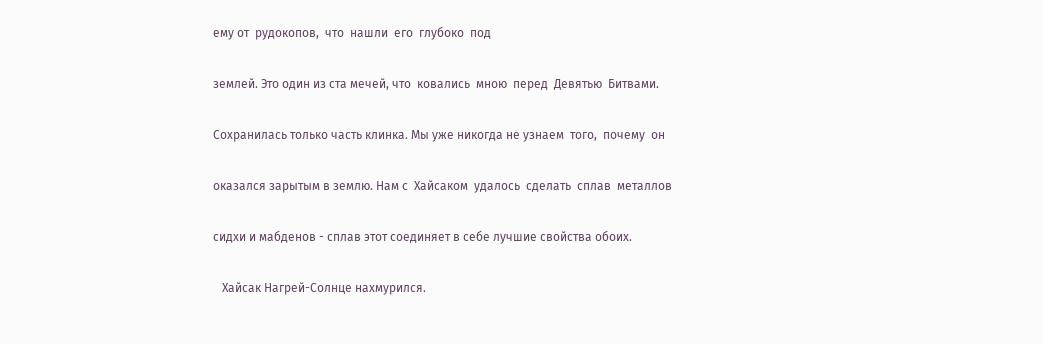ему от  рудокопов,  что  нашли  его  глубоко  под

землей. Это один из ста мечей, что  ковались  мною  перед  Девятью  Битвами.

Сохранилась только часть клинка. Мы уже никогда не узнаем  того,  почему  он

оказался зарытым в землю. Нам с  Хайсаком  удалось  сделать  сплав  металлов

сидхи и мабденов - сплав этот соединяет в себе лучшие свойства обоих.

   Хайсак Нагрей-Солнце нахмурился.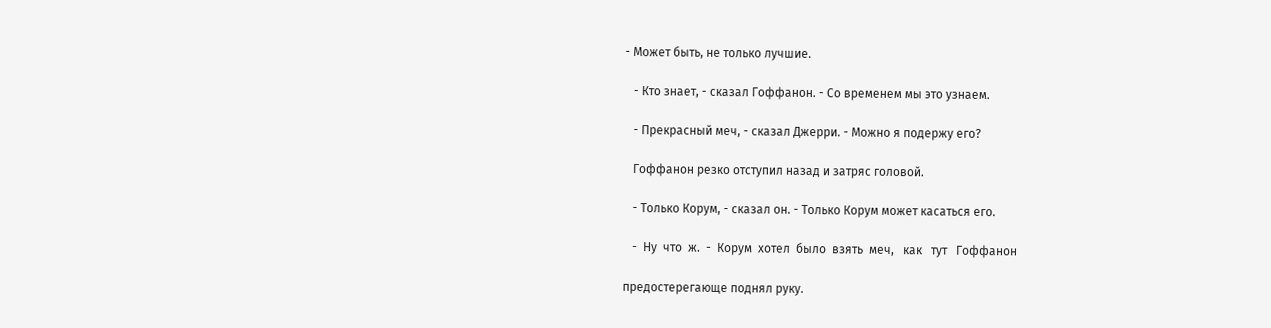- Может быть, не только лучшие.

   - Кто знает, - сказал Гоффанон. - Со временем мы это узнаем.

   - Прекрасный меч, - сказал Джерри. - Можно я подержу его?

   Гоффанон резко отступил назад и затряс головой.

   - Только Корум, - сказал он. - Только Корум может касаться его.

   -  Ну  что  ж.  -  Корум  хотел  было  взять  меч,   как   тут   Гоффанон

предостерегающе поднял руку.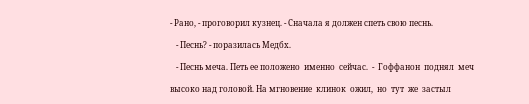- Рано, - проговорил кузнец. - Сначала я должен спеть свою песнь.

   - Песнь? - поразилась Медбх.

   - Песнь меча. Петь ее положено  именно  сейчас.  -  Гоффанон  поднял  меч

высоко над головой. На мгновение  клинок  ожил,  но  тут  же  застыл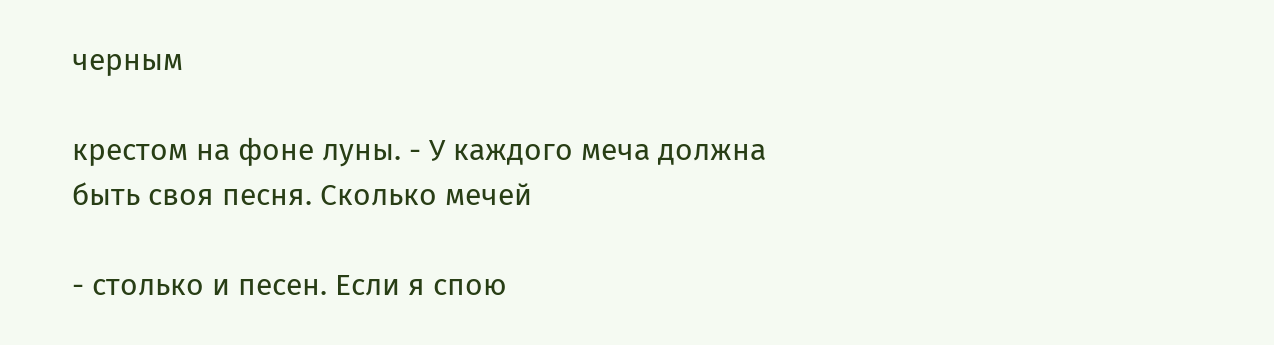черным

крестом на фоне луны. - У каждого меча должна быть своя песня. Сколько мечей

- столько и песен. Если я спою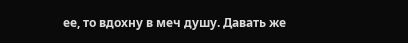ее, то вдохну в меч душу. Давать же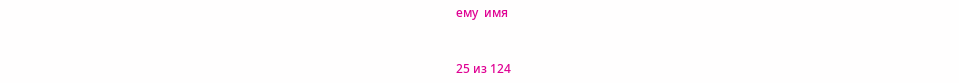ему  имя



25 из 124